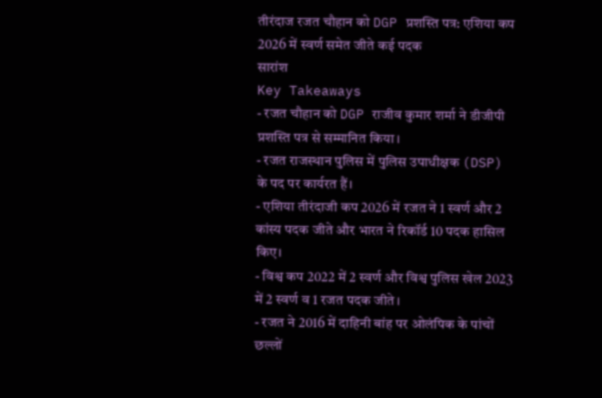तीरंदाज रजत चौहान को DGP प्रशस्ति पत्र: एशिया कप 2026 में स्वर्ण समेत जीते कई पदक
सारांश
Key Takeaways
- रजत चौहान को DGP राजीव कुमार शर्मा ने डीजीपी प्रशस्ति पत्र से सम्मानित किया।
- रजत राजस्थान पुलिस में पुलिस उपाधीक्षक (DSP) के पद पर कार्यरत हैं।
- एशिया तीरंदाजी कप 2026 में रजत ने 1 स्वर्ण और 2 कांस्य पदक जीते और भारत ने रिकॉर्ड 10 पदक हासिल किए।
- विश्व कप 2022 में 2 स्वर्ण और विश्व पुलिस खेल 2023 में 2 स्वर्ण व 1 रजत पदक जीते।
- रजत ने 2016 में दाहिनी बांह पर ओलंपिक के पांचों छल्लों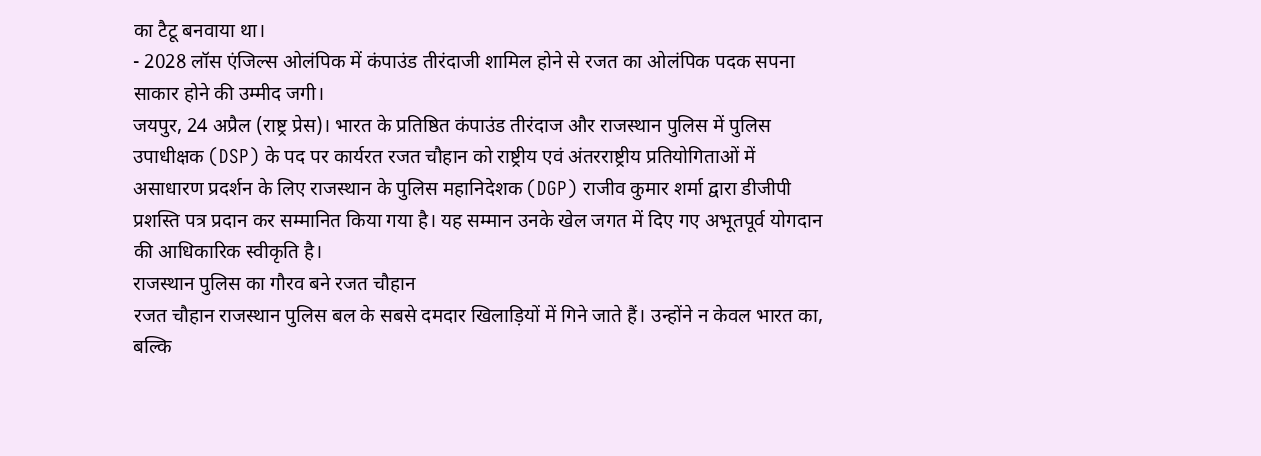का टैटू बनवाया था।
- 2028 लॉस एंजिल्स ओलंपिक में कंपाउंड तीरंदाजी शामिल होने से रजत का ओलंपिक पदक सपना साकार होने की उम्मीद जगी।
जयपुर, 24 अप्रैल (राष्ट्र प्रेस)। भारत के प्रतिष्ठित कंपाउंड तीरंदाज और राजस्थान पुलिस में पुलिस उपाधीक्षक (DSP) के पद पर कार्यरत रजत चौहान को राष्ट्रीय एवं अंतरराष्ट्रीय प्रतियोगिताओं में असाधारण प्रदर्शन के लिए राजस्थान के पुलिस महानिदेशक (DGP) राजीव कुमार शर्मा द्वारा डीजीपी प्रशस्ति पत्र प्रदान कर सम्मानित किया गया है। यह सम्मान उनके खेल जगत में दिए गए अभूतपूर्व योगदान की आधिकारिक स्वीकृति है।
राजस्थान पुलिस का गौरव बने रजत चौहान
रजत चौहान राजस्थान पुलिस बल के सबसे दमदार खिलाड़ियों में गिने जाते हैं। उन्होंने न केवल भारत का, बल्कि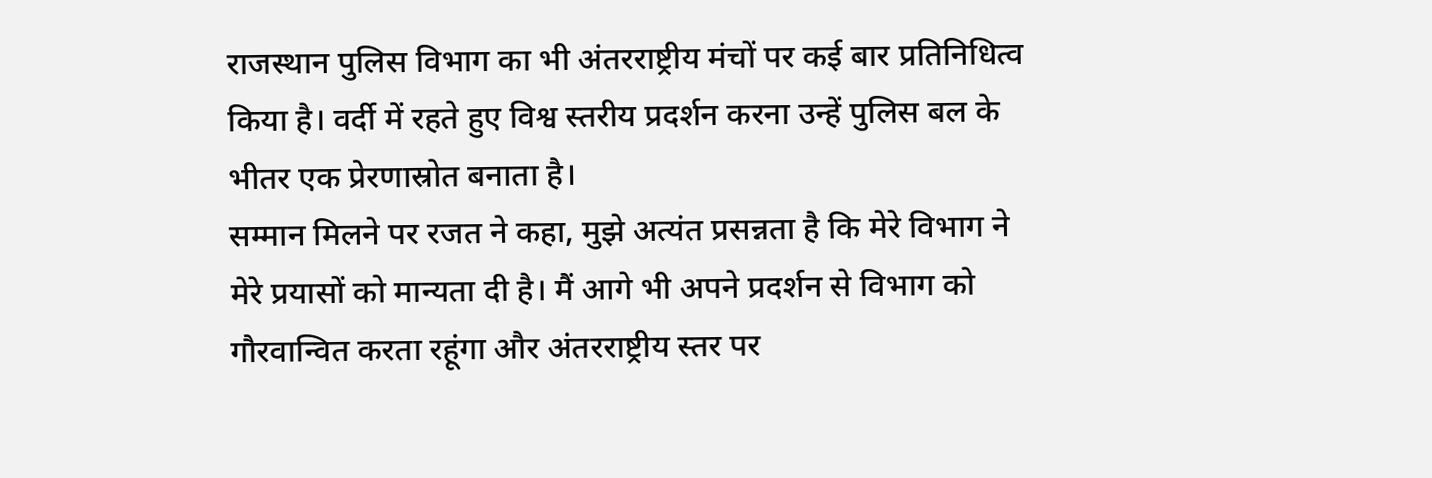राजस्थान पुलिस विभाग का भी अंतरराष्ट्रीय मंचों पर कई बार प्रतिनिधित्व किया है। वर्दी में रहते हुए विश्व स्तरीय प्रदर्शन करना उन्हें पुलिस बल के भीतर एक प्रेरणास्रोत बनाता है।
सम्मान मिलने पर रजत ने कहा, मुझे अत्यंत प्रसन्नता है कि मेरे विभाग ने मेरे प्रयासों को मान्यता दी है। मैं आगे भी अपने प्रदर्शन से विभाग को गौरवान्वित करता रहूंगा और अंतरराष्ट्रीय स्तर पर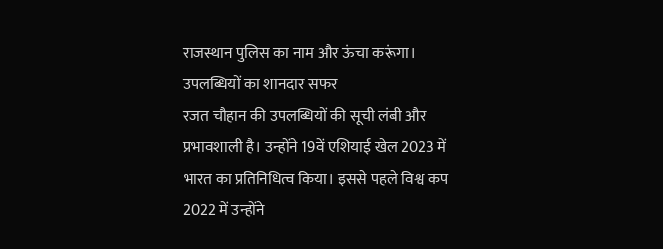राजस्थान पुलिस का नाम और ऊंचा करूंगा।
उपलब्धियों का शानदार सफर
रजत चौहान की उपलब्धियों की सूची लंबी और प्रभावशाली है। उन्होंने 19वें एशियाई खेल 2023 में भारत का प्रतिनिधित्व किया। इससे पहले विश्व कप 2022 में उन्होंने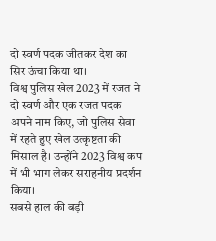दो स्वर्ण पदक जीतकर देश का सिर ऊंचा किया था।
विश्व पुलिस खेल 2023 में रजत ने दो स्वर्ण और एक रजत पदक अपने नाम किए, जो पुलिस सेवा में रहते हुए खेल उत्कृष्टता की मिसाल है। उन्होंने 2023 विश्व कप में भी भाग लेकर सराहनीय प्रदर्शन किया।
सबसे हाल की बड़ी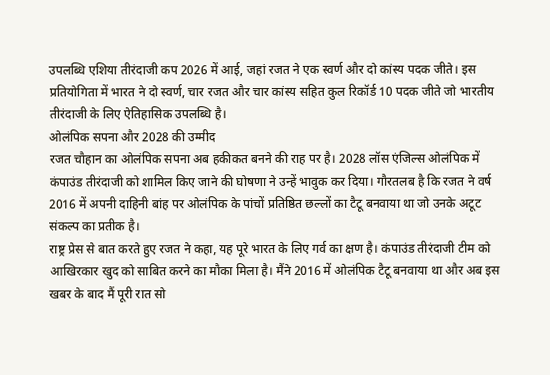उपलब्धि एशिया तीरंदाजी कप 2026 में आई, जहां रजत ने एक स्वर्ण और दो कांस्य पदक जीते। इस प्रतियोगिता में भारत ने दो स्वर्ण, चार रजत और चार कांस्य सहित कुल रिकॉर्ड 10 पदक जीते जो भारतीय तीरंदाजी के लिए ऐतिहासिक उपलब्धि है।
ओलंपिक सपना और 2028 की उम्मीद
रजत चौहान का ओलंपिक सपना अब हकीकत बनने की राह पर है। 2028 लॉस एंजिल्स ओलंपिक में कंपाउंड तीरंदाजी को शामिल किए जाने की घोषणा ने उन्हें भावुक कर दिया। गौरतलब है कि रजत ने वर्ष 2016 में अपनी दाहिनी बांह पर ओलंपिक के पांचों प्रतिष्ठित छल्लों का टैटू बनवाया था जो उनके अटूट संकल्प का प्रतीक है।
राष्ट्र प्रेस से बात करते हुए रजत ने कहा, यह पूरे भारत के लिए गर्व का क्षण है। कंपाउंड तीरंदाजी टीम को आखिरकार खुद को साबित करने का मौका मिला है। मैंने 2016 में ओलंपिक टैटू बनवाया था और अब इस खबर के बाद मैं पूरी रात सो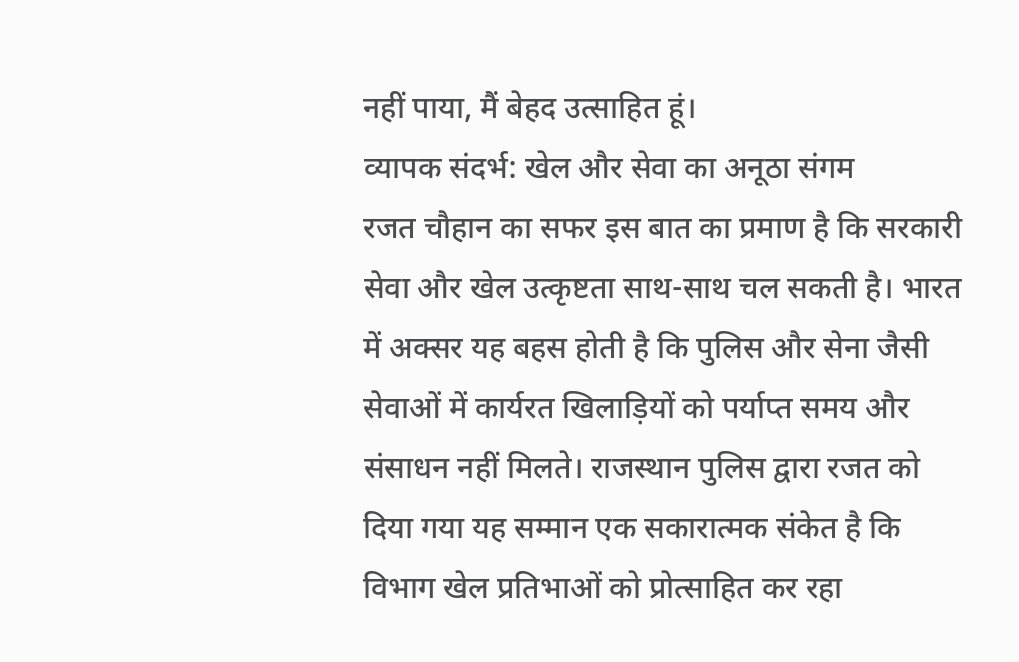नहीं पाया, मैं बेहद उत्साहित हूं।
व्यापक संदर्भ: खेल और सेवा का अनूठा संगम
रजत चौहान का सफर इस बात का प्रमाण है कि सरकारी सेवा और खेल उत्कृष्टता साथ-साथ चल सकती है। भारत में अक्सर यह बहस होती है कि पुलिस और सेना जैसी सेवाओं में कार्यरत खिलाड़ियों को पर्याप्त समय और संसाधन नहीं मिलते। राजस्थान पुलिस द्वारा रजत को दिया गया यह सम्मान एक सकारात्मक संकेत है कि विभाग खेल प्रतिभाओं को प्रोत्साहित कर रहा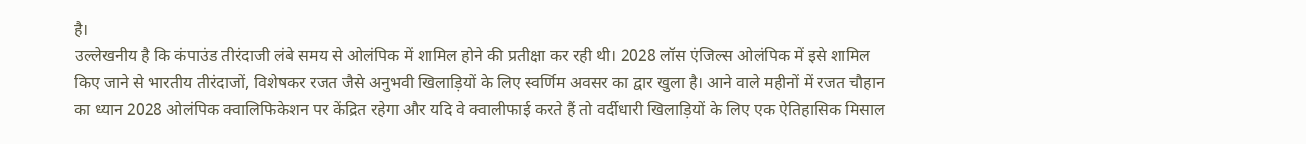है।
उल्लेखनीय है कि कंपाउंड तीरंदाजी लंबे समय से ओलंपिक में शामिल होने की प्रतीक्षा कर रही थी। 2028 लॉस एंजिल्स ओलंपिक में इसे शामिल किए जाने से भारतीय तीरंदाजों, विशेषकर रजत जैसे अनुभवी खिलाड़ियों के लिए स्वर्णिम अवसर का द्वार खुला है। आने वाले महीनों में रजत चौहान का ध्यान 2028 ओलंपिक क्वालिफिकेशन पर केंद्रित रहेगा और यदि वे क्वालीफाई करते हैं तो वर्दीधारी खिलाड़ियों के लिए एक ऐतिहासिक मिसाल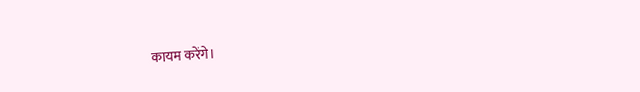कायम करेंगे।